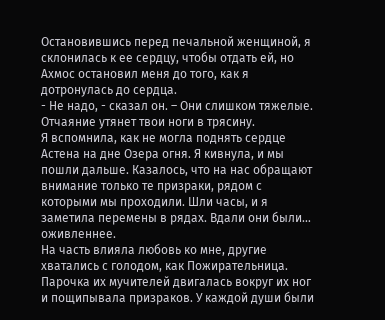Остановившись перед печальной женщиной, я склонилась к ее сердцу, чтобы отдать ей, но Ахмос остановил меня до того, как я дотронулась до сердца.
- Не надо, - сказал он. – Они слишком тяжелые. Отчаяние утянет твои ноги в трясину.
Я вспомнила, как не могла поднять сердце Астена на дне Озера огня. Я кивнула, и мы пошли дальше. Казалось, что на нас обращают внимание только те призраки, рядом с которыми мы проходили. Шли часы, и я заметила перемены в рядах. Вдали они были… оживленнее.
На часть влияла любовь ко мне, другие хватались с голодом, как Пожирательница. Парочка их мучителей двигалась вокруг их ног и пощипывала призраков. У каждой души были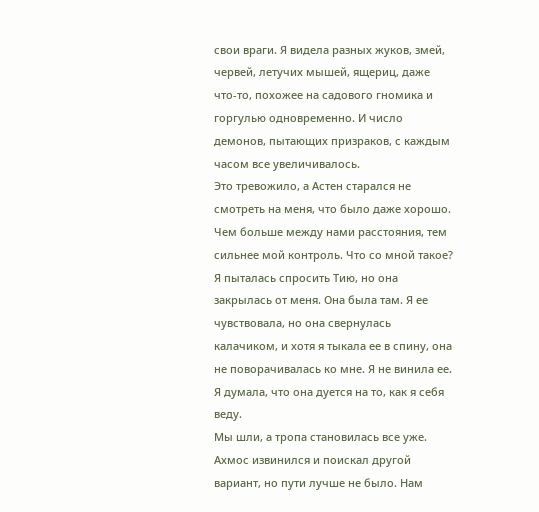свои враги. Я видела разных жуков, змей, червей, летучих мышей, ящериц, даже что-то, похожее на садового гномика и горгулью одновременно. И число демонов, пытающих призраков, с каждым часом все увеличивалось.
Это тревожило, а Астен старался не смотреть на меня, что было даже хорошо. Чем больше между нами расстояния, тем сильнее мой контроль. Что со мной такое? Я пыталась спросить Тию, но она закрылась от меня. Она была там. Я ее чувствовала, но она свернулась калачиком, и хотя я тыкала ее в спину, она не поворачивалась ко мне. Я не винила ее. Я думала, что она дуется на то, как я себя веду.
Мы шли, а тропа становилась все уже. Ахмос извинился и поискал другой вариант, но пути лучше не было. Нам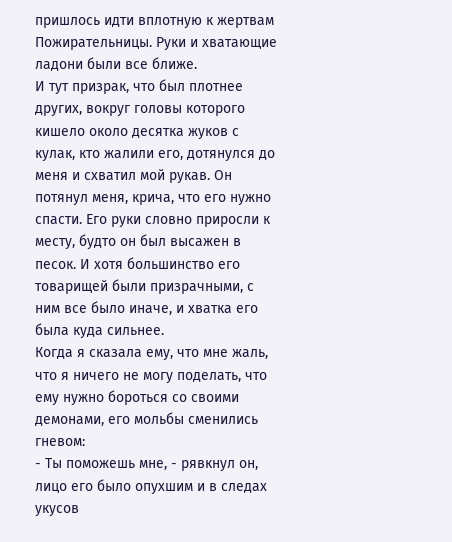пришлось идти вплотную к жертвам Пожирательницы. Руки и хватающие ладони были все ближе.
И тут призрак, что был плотнее других, вокруг головы которого кишело около десятка жуков с кулак, кто жалили его, дотянулся до меня и схватил мой рукав. Он потянул меня, крича, что его нужно спасти. Его руки словно приросли к месту, будто он был высажен в песок. И хотя большинство его товарищей были призрачными, с ним все было иначе, и хватка его была куда сильнее.
Когда я сказала ему, что мне жаль, что я ничего не могу поделать, что ему нужно бороться со своими демонами, его мольбы сменились гневом:
- Ты поможешь мне, - рявкнул он, лицо его было опухшим и в следах укусов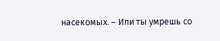насекомых. – Или ты умрешь со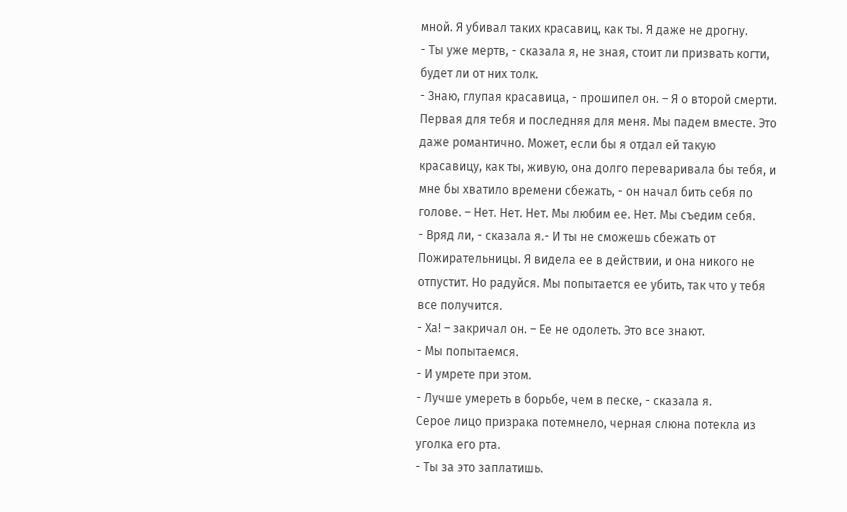мной. Я убивал таких красавиц, как ты. Я даже не дрогну.
- Ты уже мертв, - сказала я, не зная, стоит ли призвать когти, будет ли от них толк.
- Знаю, глупая красавица, - прошипел он. – Я о второй смерти. Первая для тебя и последняя для меня. Мы падем вместе. Это даже романтично. Может, если бы я отдал ей такую красавицу, как ты, живую, она долго переваривала бы тебя, и мне бы хватило времени сбежать, - он начал бить себя по голове. – Нет. Нет. Нет. Мы любим ее. Нет. Мы съедим себя.
- Вряд ли, - сказала я.- И ты не сможешь сбежать от Пожирательницы. Я видела ее в действии, и она никого не отпустит. Но радуйся. Мы попытается ее убить, так что у тебя все получится.
- Ха! – закричал он. – Ее не одолеть. Это все знают.
- Мы попытаемся.
- И умрете при этом.
- Лучше умереть в борьбе, чем в песке, - сказала я.
Серое лицо призрака потемнело, черная слюна потекла из уголка его рта.
- Ты за это заплатишь.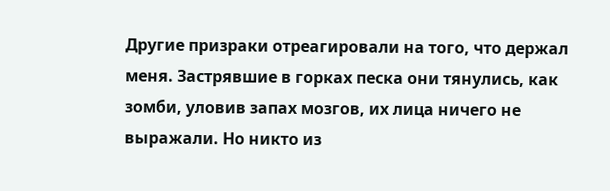Другие призраки отреагировали на того, что держал меня. Застрявшие в горках песка они тянулись, как зомби, уловив запах мозгов, их лица ничего не выражали. Но никто из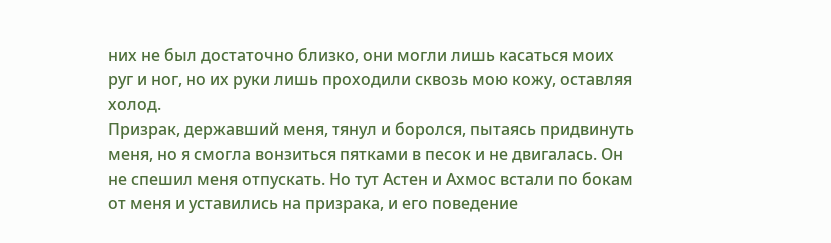них не был достаточно близко, они могли лишь касаться моих руг и ног, но их руки лишь проходили сквозь мою кожу, оставляя холод.
Призрак, державший меня, тянул и боролся, пытаясь придвинуть меня, но я смогла вонзиться пятками в песок и не двигалась. Он не спешил меня отпускать. Но тут Астен и Ахмос встали по бокам от меня и уставились на призрака, и его поведение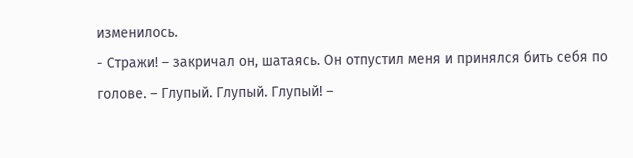изменилось.
- Стражи! – закричал он, шатаясь. Он отпустил меня и принялся бить себя по голове. – Глупый. Глупый. Глупый! –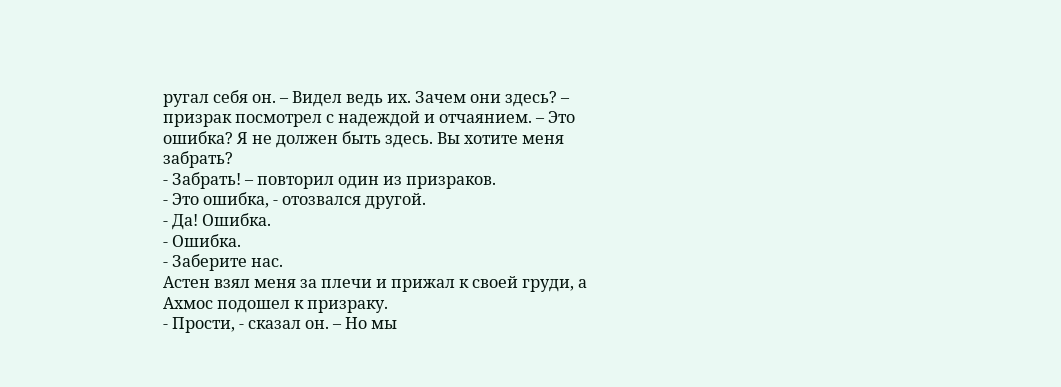ругал себя он. – Видел ведь их. Зачем они здесь? – призрак посмотрел с надеждой и отчаянием. – Это ошибка? Я не должен быть здесь. Вы хотите меня забрать?
- Забрать! – повторил один из призраков.
- Это ошибка, - отозвался другой.
- Да! Ошибка.
- Ошибка.
- Заберите нас.
Астен взял меня за плечи и прижал к своей груди, а Ахмос подошел к призраку.
- Прости, - сказал он. – Но мы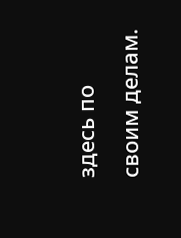здесь по своим делам.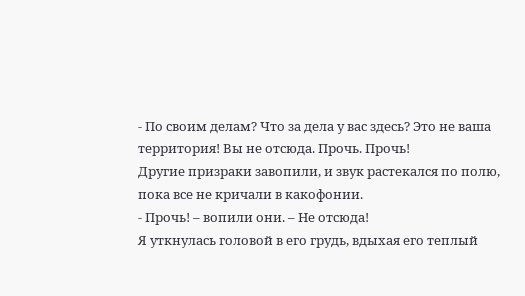- По своим делам? Что за дела у вас здесь? Это не ваша территория! Вы не отсюда. Прочь. Прочь!
Другие призраки завопили, и звук растекался по полю, пока все не кричали в какофонии.
- Прочь! – вопили они. – Не отсюда!
Я уткнулась головой в его грудь, вдыхая его теплый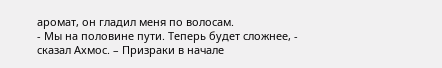аромат, он гладил меня по волосам.
- Мы на половине пути. Теперь будет сложнее, - сказал Ахмос. – Призраки в начале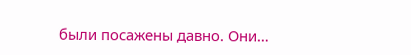были посажены давно. Они…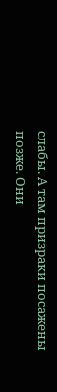слабы. А там призраки посажены позже. Они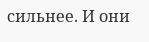сильнее. И они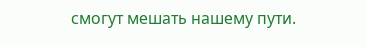смогут мешать нашему пути.